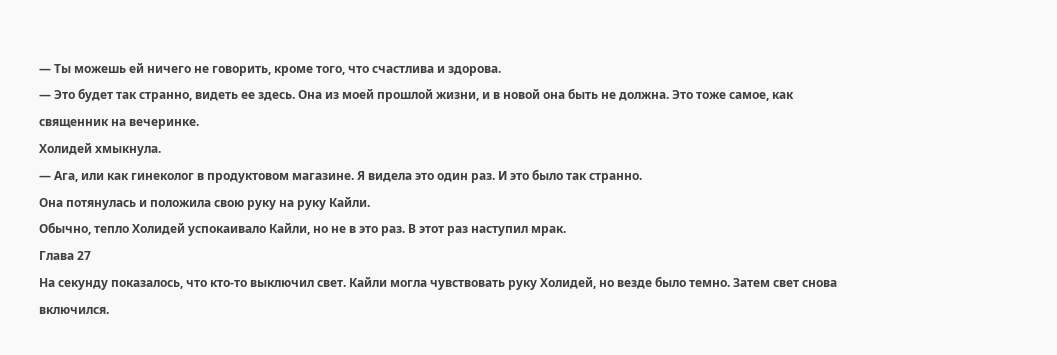— Ты можешь ей ничего не говорить, кроме того, что счастлива и здорова.
— Это будет так странно, видеть ее здесь. Она из моей прошлой жизни, и в новой она быть не должна. Это тоже самое, как священник на вечеринке.
Холидей хмыкнула.
— Ага, или как гинеколог в продуктовом магазине. Я видела это один раз. И это было так странно.
Она потянулась и положила свою руку на руку Кайли.
Обычно, тепло Холидей успокаивало Кайли, но не в это раз. В этот раз наступил мрак.
Глава 27
На секунду показалось, что кто-то выключил свет. Кайли могла чувствовать руку Холидей, но везде было темно. Затем свет снова включился.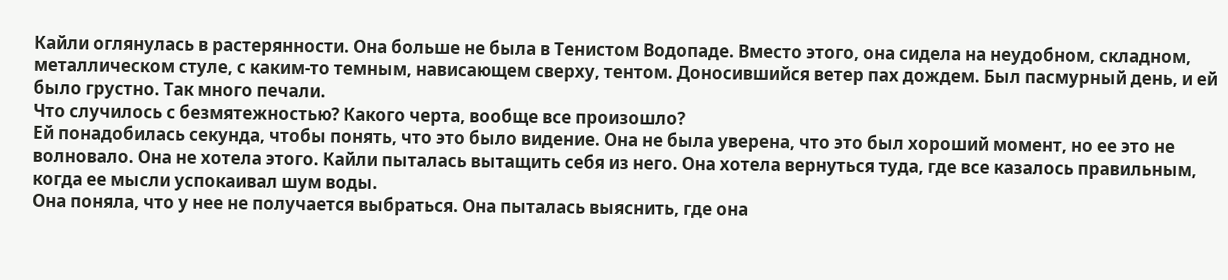Кайли оглянулась в растерянности. Она больше не была в Тенистом Водопаде. Вместо этого, она сидела на неудобном, складном, металлическом стуле, с каким-то темным, нависающем сверху, тентом. Доносившийся ветер пах дождем. Был пасмурный день, и ей было грустно. Так много печали.
Что случилось с безмятежностью? Какого черта, вообще все произошло?
Ей понадобилась секунда, чтобы понять, что это было видение. Она не была уверена, что это был хороший момент, но ее это не волновало. Она не хотела этого. Кайли пыталась вытащить себя из него. Она хотела вернуться туда, где все казалось правильным, когда ее мысли успокаивал шум воды.
Она поняла, что у нее не получается выбраться. Она пыталась выяснить, где она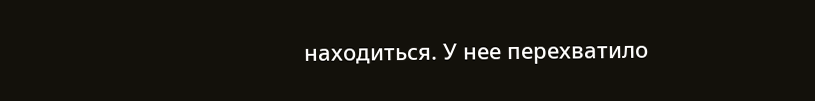находиться. У нее перехватило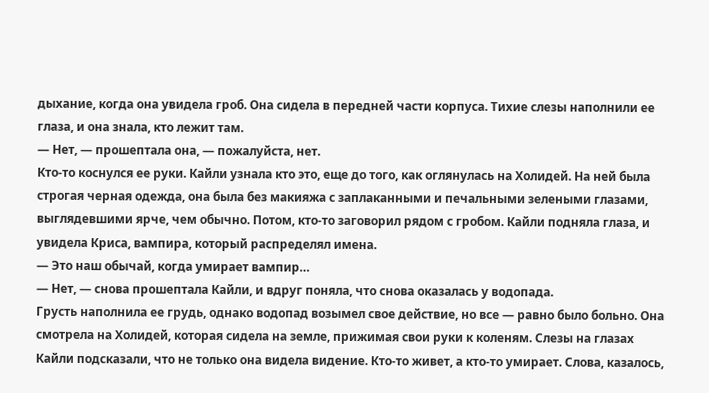дыхание, когда она увидела гроб. Она сидела в передней части корпуса. Тихие слезы наполнили ее глаза, и она знала, кто лежит там.
— Нет, — прошептала она, — пожалуйста, нет.
Кто-то коснулся ее руки. Кайли узнала кто это, еще до того, как оглянулась на Холидей. На ней была строгая черная одежда, она была без макияжа с заплаканными и печальными зелеными глазами, выглядевшими ярче, чем обычно. Потом, кто-то заговорил рядом с гробом. Кайли подняла глаза, и увидела Криса, вампира, который распределял имена.
— Это наш обычай, когда умирает вампир…
— Нет, — снова прошептала Кайли, и вдруг поняла, что снова оказалась у водопада.
Грусть наполнила ее грудь, однако водопад возымел свое действие, но все — равно было больно. Она смотрела на Холидей, которая сидела на земле, прижимая свои руки к коленям. Слезы на глазах Кайли подсказали, что не только она видела видение. Кто-то живет, а кто-то умирает. Слова, казалось,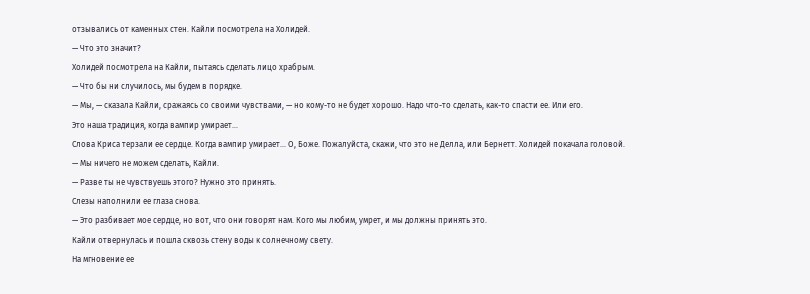отзывались от каменных стен. Кайли посмотрела на Холидей.
— Что это значит?
Холидей посмотрела на Кайли, пытаясь сделать лицо храбрым.
— Что бы ни случилось, мы будем в порядке.
— Мы, — сказала Кайли, сражаясь со своими чувствами, — но кому-то не будет хорошо. Надо что-то сделать, как-то спасти ее. Или его.
Это наша традиция, когда вампир умирает…
Слова Криса терзали ее сердце. Когда вампир умирает… О, Боже. Пожалуйста, скажи, что это не Делла, или Бернетт. Холидей покачала головой.
— Мы ничего не можем сделать, Кайли.
— Разве ты не чувствуешь этого? Нужно это принять.
Слезы наполнили ее глаза снова.
— Это разбивает мое сердце, но вот, что они говорят нам. Кого мы любим, умрет, и мы должны принять это.
Кайли отвернулась и пошла сквозь стену воды к солнечному свету.
На мгновение ее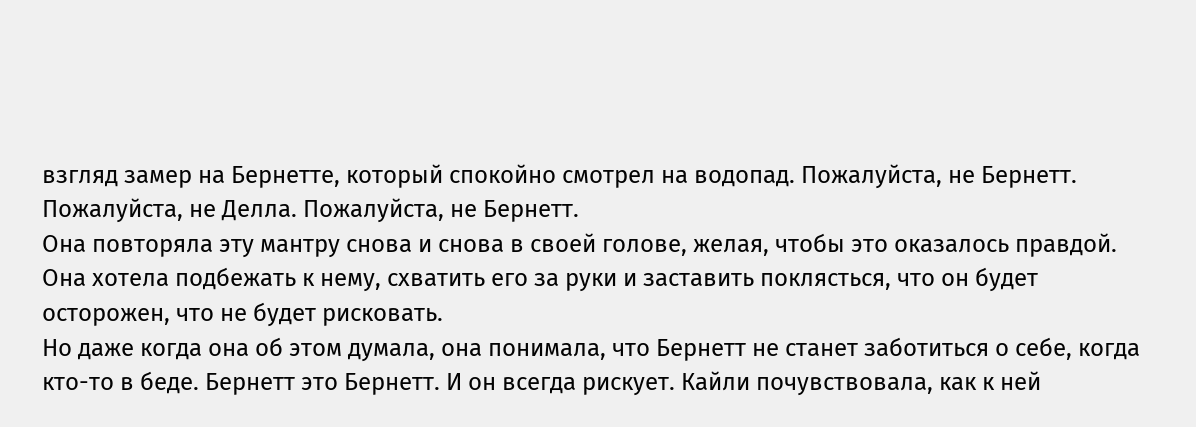взгляд замер на Бернетте, который спокойно смотрел на водопад. Пожалуйста, не Бернетт. Пожалуйста, не Делла. Пожалуйста, не Бернетт.
Она повторяла эту мантру снова и снова в своей голове, желая, чтобы это оказалось правдой. Она хотела подбежать к нему, схватить его за руки и заставить поклясться, что он будет осторожен, что не будет рисковать.
Но даже когда она об этом думала, она понимала, что Бернетт не станет заботиться о себе, когда кто-то в беде. Бернетт это Бернетт. И он всегда рискует. Кайли почувствовала, как к ней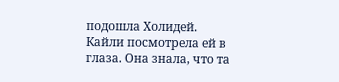подошла Холидей. Кайли посмотрела ей в глаза. Она знала, что та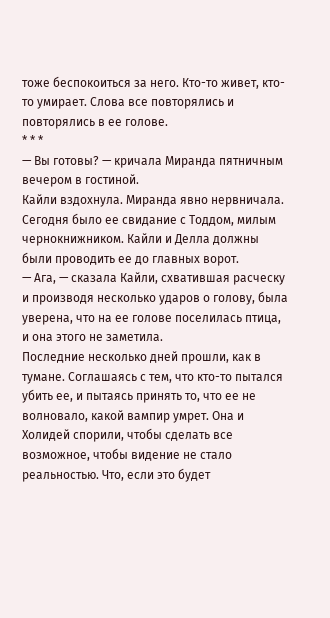тоже беспокоиться за него. Кто-то живет, кто-то умирает. Слова все повторялись и повторялись в ее голове.
* * *
— Вы готовы? — кричала Миранда пятничным вечером в гостиной.
Кайли вздохнула. Миранда явно нервничала. Сегодня было ее свидание с Тоддом, милым чернокнижником. Кайли и Делла должны были проводить ее до главных ворот.
— Ага, — сказала Кайли, схватившая расческу и производя несколько ударов о голову, была уверена, что на ее голове поселилась птица, и она этого не заметила.
Последние несколько дней прошли, как в тумане. Соглашаясь с тем, что кто-то пытался убить ее, и пытаясь принять то, что ее не волновало, какой вампир умрет. Она и Холидей спорили, чтобы сделать все возможное, чтобы видение не стало реальностью. Что, если это будет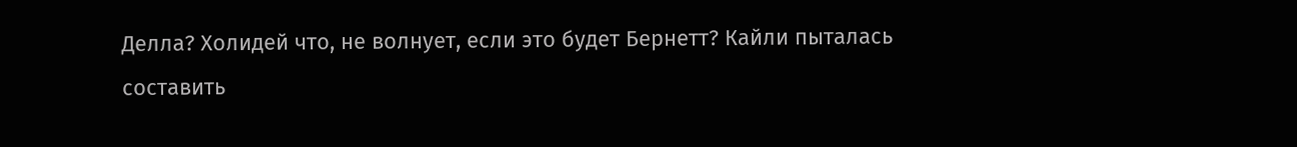Делла? Холидей что, не волнует, если это будет Бернетт? Кайли пыталась составить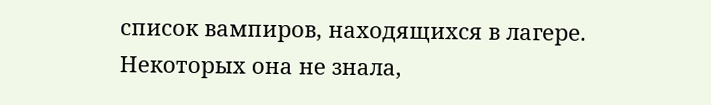список вампиров, находящихся в лагере. Некоторых она не знала,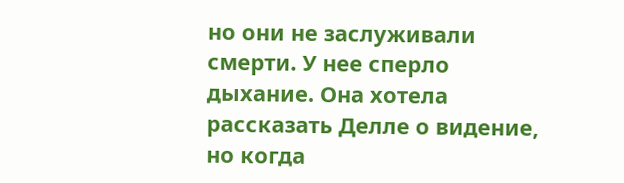но они не заслуживали смерти. У нее сперло дыхание. Она хотела рассказать Делле о видение, но когда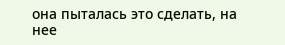она пыталась это сделать, на нее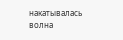накатывалась волна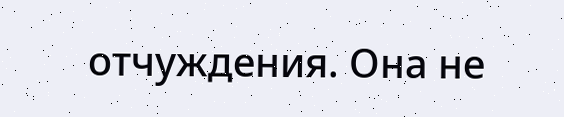отчуждения. Она не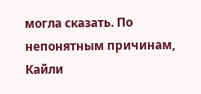могла сказать. По непонятным причинам, Кайли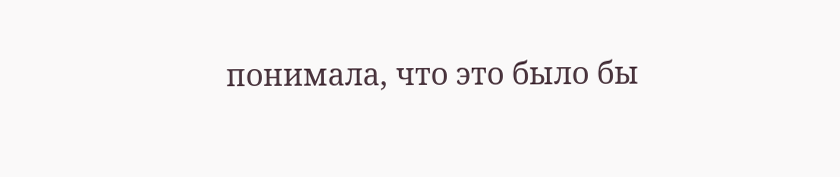понимала, что это было бы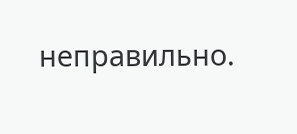неправильно.